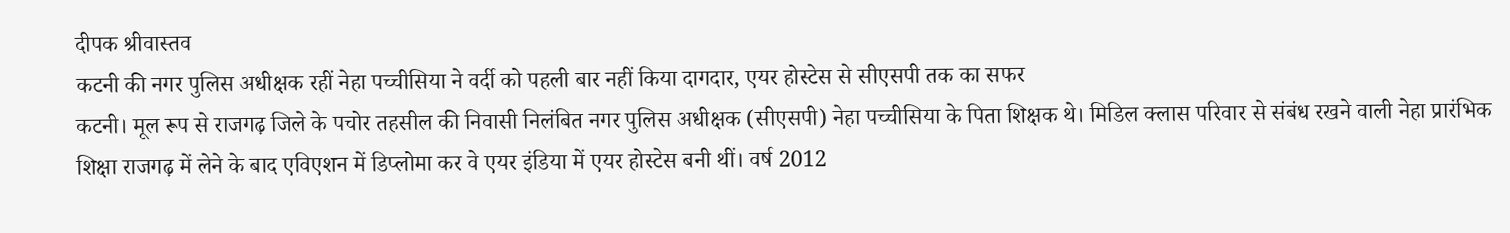दीपक श्रीवास्तव
कटनी की नगर पुलिस अधीक्षक रहीं नेहा पच्चीसिया ने वर्दी को पहली बार नहीं किया दागदार, एयर होस्टेस से सीएसपी तक का सफर
कटनी। मूल रूप से राजगढ़ जिले के पचोर तहसील की निवासी निलंबित नगर पुलिस अधीक्षक (सीएसपी) नेहा पच्चीसिया के पिता शिक्षक थे। मिडिल क्लास परिवार से संबंध रखने वाली नेहा प्रारंभिक शिक्षा राजगढ़ में लेने के बाद एविएशन में डिप्लोमा कर वे एयर इंडिया में एयर होस्टेस बनी थीं। वर्ष 2012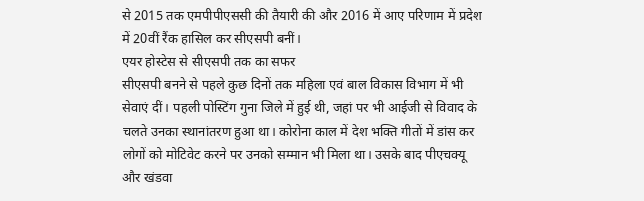से 2015 तक एमपीपीएससी की तैयारी की और 2016 में आए परिणाम में प्रदेश में 20वीं रैंक हासिल कर सीएसपी बनीं।
एयर होस्टेस से सीएसपी तक का सफर
सीएसपी बनने से पहले कुछ दिनों तक महिला एवं बाल विकास विभाग में भी सेवाएं दीं। पहली पोस्टिंग गुना जिले में हुई थी, जहां पर भी आईजी से विवाद के चलते उनका स्थानांतरण हुआ था। कोरोना काल में देश भक्ति गीतों में डांस कर लोगों को मोटिवेट करने पर उनको सम्मान भी मिला था। उसके बाद पीएचक्यू और खंडवा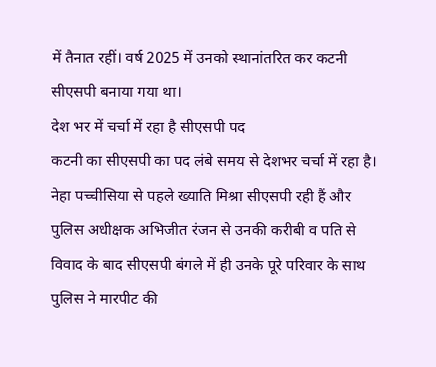में तैनात रहीं। वर्ष 2025 में उनको स्थानांतरित कर कटनी सीएसपी बनाया गया था।
देश भर में चर्चा में रहा है सीएसपी पद
कटनी का सीएसपी का पद लंबे समय से देशभर चर्चा में रहा है। नेहा पच्चीसिया से पहले ख्याति मिश्रा सीएसपी रही हैं और पुलिस अधीक्षक अभिजीत रंजन से उनकी करीबी व पति से विवाद के बाद सीएसपी बंगले में ही उनके पूरे परिवार के साथ पुलिस ने मारपीट की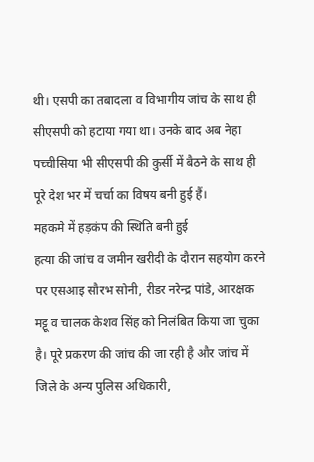थी। एसपी का तबादला व विभागीय जांच के साथ ही सीएसपी को हटाया गया था। उनके बाद अब नेहा पच्चीसिया भी सीएसपी की कुर्सी में बैठने के साथ ही पूरे देश भर में चर्चा का विषय बनी हुई हैं।
महकमे में हड़कंप की स्थिति बनी हुई
हत्या की जांच व जमीन खरीदी के दौरान सहयोग करने पर एसआइ सौरभ सोनी, रीडर नरेन्द्र पांडे, आरक्षक मट्टू व चालक केशव सिंह को निलंबित किया जा चुका है। पूरे प्रकरण की जांच की जा रही है और जांच में जिले के अन्य पुलिस अधिकारी,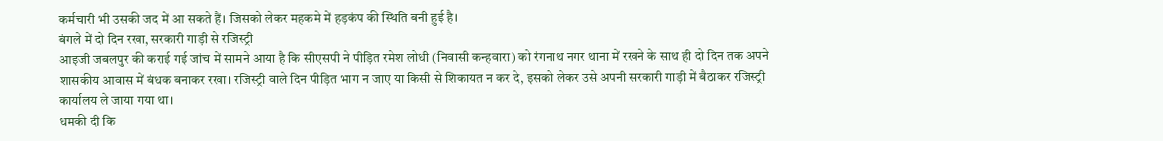कर्मचारी भी उसकी जद में आ सकते हैं। जिसको लेकर महकमे में हड़कंप की स्थिति बनी हुई है।
बंगले में दो दिन रखा, सरकारी गाड़ी से रजिस्ट्री
आइजी जबलपुर की कराई गई जांच में सामने आया है कि सीएसपी ने पीड़ित रमेश लोधी (निवासी कन्हवारा) को रंगनाथ नगर थाना में रखने के साथ ही दो दिन तक अपने शासकीय आवास में बंधक बनाकर रखा। रजिस्ट्री वाले दिन पीड़ित भाग न जाए या किसी से शिकायत न कर दे, इसको लेकर उसे अपनी सरकारी गाड़ी में बैठाकर रजिस्ट्री कार्यालय ले जाया गया था।
धमकी दी कि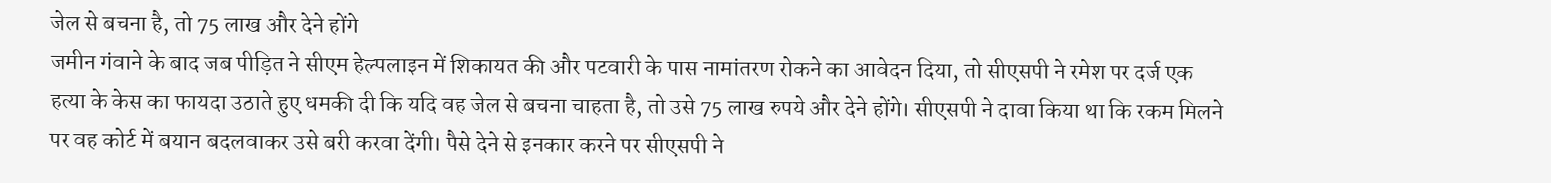जेल से बचना है, तो 75 लाख और देने होंगे
जमीन गंवाने के बाद जब पीड़ित ने सीएम हेल्पलाइन में शिकायत की और पटवारी के पास नामांतरण रोकने का आवेदन दिया, तो सीएसपी ने रमेश पर दर्ज एक हत्या के केस का फायदा उठाते हुए धमकी दी कि यदि वह जेल से बचना चाहता है, तो उसे 75 लाख रुपये और देने होंगे। सीएसपी ने दावा किया था कि रकम मिलने पर वह कोर्ट में बयान बदलवाकर उसे बरी करवा देंगी। पैसे देने से इनकार करने पर सीएसपी ने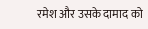रमेश और उसके दामाद को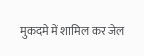मुकदमे में शामिल कर जेल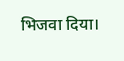भिजवा दिया।